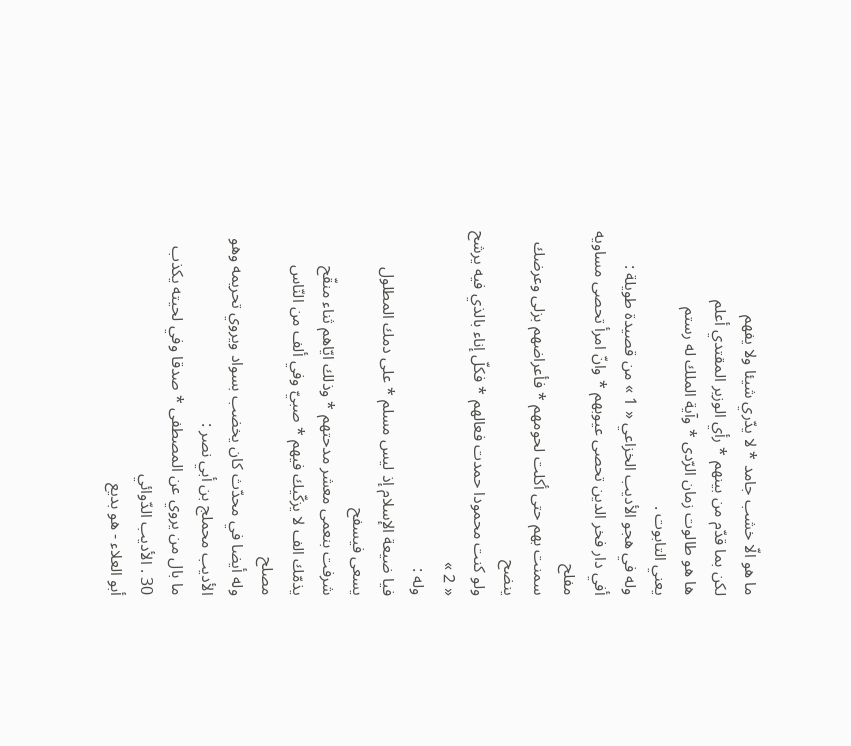ما هو الّا خشب جامد * لا يدّري شيئا ولا يفهم
لكن بما قدّم من بينهم * رأي الوزير المقتدي أعلم
ها هو طالوت زمان الرّدى * وآية الملك له رستم
يعني التابوت .
وله في هجو الأديب الخزاعي « 1 » من قصيدة طويلة :
أفي دار فخر الدين تحصى عيوبهم * وانّ امرأ تحصى مساويه مفلح
سمنت بهم حتى أكلت لحومهم * فأعراضهم بزلى وعرضك ينضح
ولو كنت محمودا حمدت فعالهم * فكلّ إناء بالذي فيه يرشح « 2 »
وله :
فيا ضيعة الإسلام إذ ليس مسلم * على دمك المطلول يسعى فيسفح
شرفت بنعمى معشر مدحتهم * وذلك ايّاهم ثناء منقّح
يذمّك الف لا يزكّيك فيهم * صبيّ وفي ألف من النّاس مصلح
وله أيضا في محدّث كان يخضب بسواد ويروي تحريمه وهو الأديب محملج بن أبي نصر :
ما بال من يروي عن المصطفى * صدقا وفي لحيته يكذب
30 . الأديب الدّوائي
أبو العلاء - هو بديع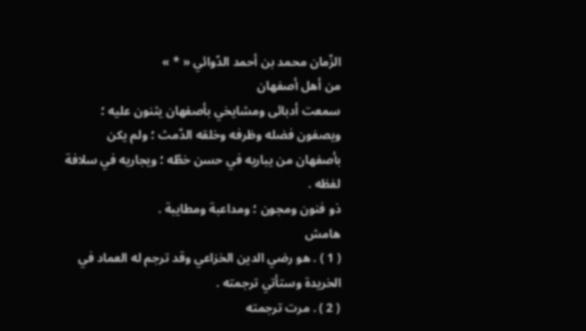الزّمان محمد بن أحمد الدّوائي « * »
من أهل أصفهان
سمعت أدبائى ومشايخي بأصفهان يثنون عليه ؛ ويصفون فضله وظرفه وخلقه الدّمث ؛ ولم يكن بأصفهان من يباريه في حسن خطّه ؛ ويجاريه في سلافة لفظه .
ذو فنون ومجون ؛ ومداعبة ومطايبة .
هامش
( 1 ) . هو رضي الدين الخزاعي وقد ترجم له العماد في الخريدة وستأتي ترجمته .
( 2 ) . مرت ترجمته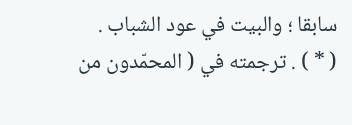سابقا ؛ والبيت في عود الشباب .
( * ) . ترجمته في ( المحمّدون من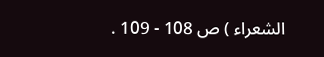الشعراء ) ص 108 - 109 .